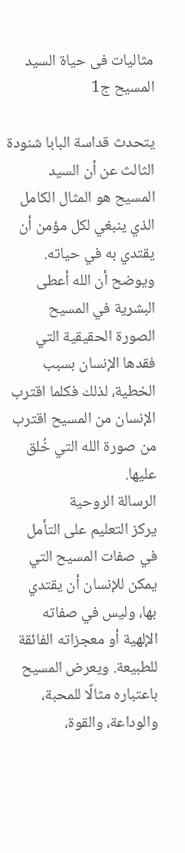مثاليات فى حياة السيد المسيح ج1

يتحدث قداسة البابا شنودة الثالث عن أن السيد المسيح هو المثال الكامل الذي ينبغي لكل مؤمن أن يقتدي به في حياته. ويوضح أن الله أعطى البشرية في المسيح الصورة الحقيقية التي فقدها الإنسان بسبب الخطية، لذلك فكلما اقترب الإنسان من المسيح اقترب من صورة الله التي خُلق عليها.
الرسالة الروحية
يركز التعليم على التأمل في صفات المسيح التي يمكن للإنسان أن يقتدي بها، وليس في صفاته الإلهية أو معجزاته الفائقة للطبيعة. ويعرض المسيح باعتباره مثالًا للمحبة، والوداعة، والقوة،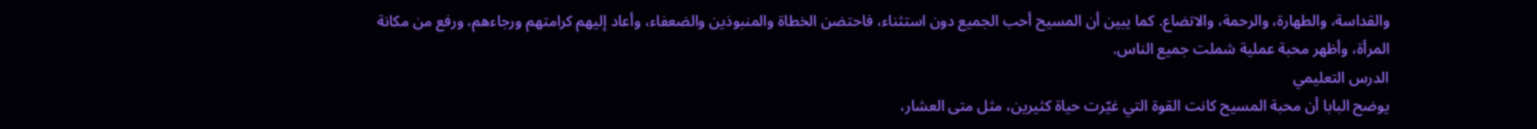والقداسة، والطهارة، والرحمة، والاتضاع. كما يبين أن المسيح أحب الجميع دون استثناء، فاحتضن الخطاة والمنبوذين والضعفاء، وأعاد إليهم كرامتهم ورجاءهم، ورفع من مكانة المرأة، وأظهر محبة عملية شملت جميع الناس.
الدرس التعليمي
يوضح البابا أن محبة المسيح كانت القوة التي غيّرت حياة كثيرين، مثل متى العشار،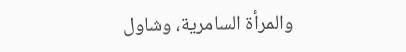والمرأة السامرية، وشاول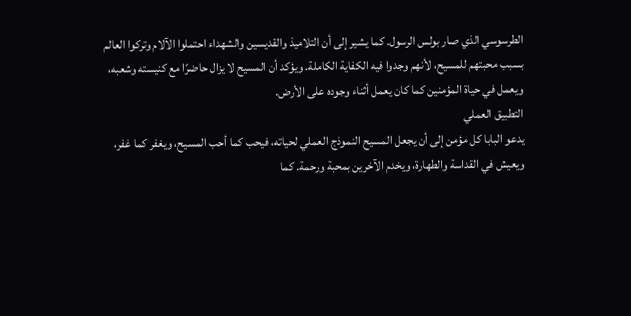الطرسوسي الذي صار بولس الرسول. كما يشير إلى أن التلاميذ والقديسين والشهداء احتملوا الآلام وتركوا العالم بسبب محبتهم للمسيح، لأنهم وجدوا فيه الكفاية الكاملة. ويؤكد أن المسيح لا يزال حاضرًا مع كنيسته وشعبه، ويعمل في حياة المؤمنين كما كان يعمل أثناء وجوده على الأرض.
التطبيق العملي
يدعو البابا كل مؤمن إلى أن يجعل المسيح النموذج العملي لحياته، فيحب كما أحب المسيح، ويغفر كما غفر، ويعيش في القداسة والطهارة، ويخدم الآخرين بمحبة ورحمة. كما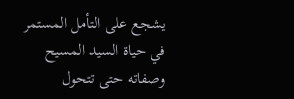يشجع على التأمل المستمر في حياة السيد المسيح وصفاته حتى تتحول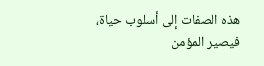هذه الصفات إلى أسلوب حياة، فيصير المؤمن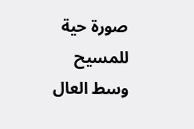صورة حية للمسيح وسط العال